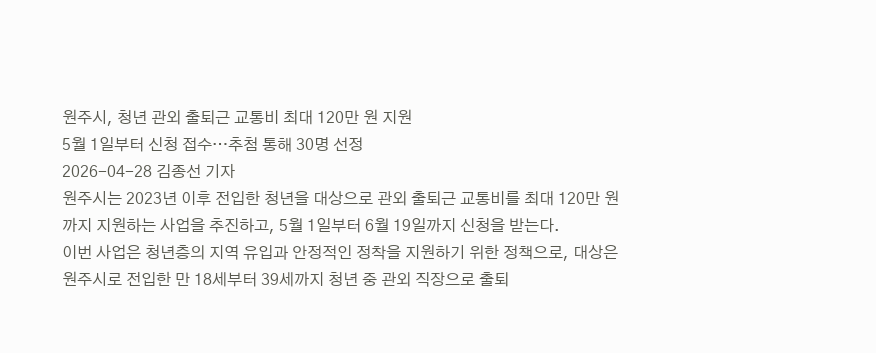원주시, 청년 관외 출퇴근 교통비 최대 120만 원 지원
5월 1일부터 신청 접수…추첨 통해 30명 선정
2026-04-28 김종선 기자
원주시는 2023년 이후 전입한 청년을 대상으로 관외 출퇴근 교통비를 최대 120만 원까지 지원하는 사업을 추진하고, 5월 1일부터 6월 19일까지 신청을 받는다.
이번 사업은 청년층의 지역 유입과 안정적인 정착을 지원하기 위한 정책으로, 대상은 원주시로 전입한 만 18세부터 39세까지 청년 중 관외 직장으로 출퇴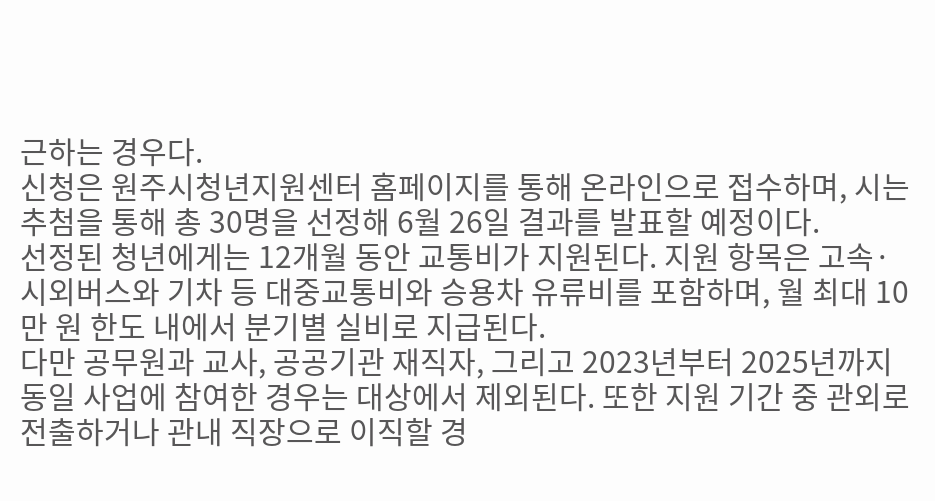근하는 경우다.
신청은 원주시청년지원센터 홈페이지를 통해 온라인으로 접수하며, 시는 추첨을 통해 총 30명을 선정해 6월 26일 결과를 발표할 예정이다.
선정된 청년에게는 12개월 동안 교통비가 지원된다. 지원 항목은 고속·시외버스와 기차 등 대중교통비와 승용차 유류비를 포함하며, 월 최대 10만 원 한도 내에서 분기별 실비로 지급된다.
다만 공무원과 교사, 공공기관 재직자, 그리고 2023년부터 2025년까지 동일 사업에 참여한 경우는 대상에서 제외된다. 또한 지원 기간 중 관외로 전출하거나 관내 직장으로 이직할 경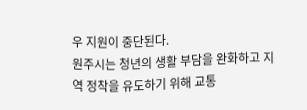우 지원이 중단된다.
원주시는 청년의 생활 부담을 완화하고 지역 정착을 유도하기 위해 교통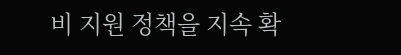비 지원 정책을 지속 확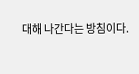대해 나간다는 방침이다.